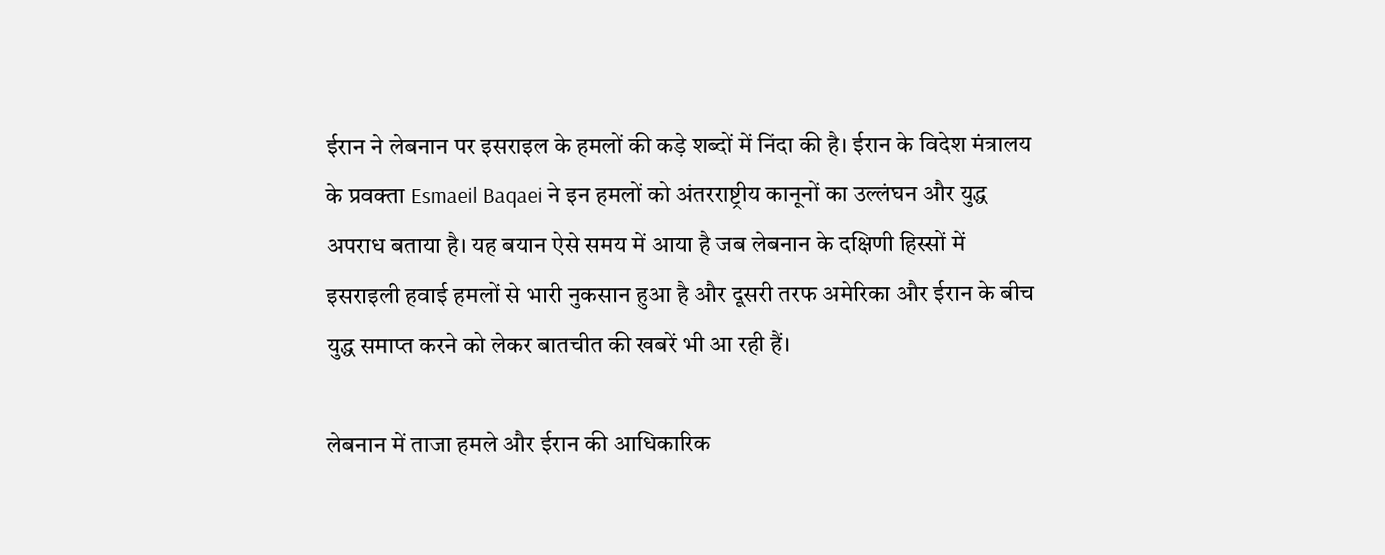ईरान ने लेबनान पर इसराइल के हमलों की कड़े शब्दों में निंदा की है। ईरान के विदेश मंत्रालय के प्रवक्ता Esmaeil Baqaei ने इन हमलों को अंतरराष्ट्रीय कानूनों का उल्लंघन और युद्ध अपराध बताया है। यह बयान ऐसे समय में आया है जब लेबनान के दक्षिणी हिस्सों में इसराइली हवाई हमलों से भारी नुकसान हुआ है और दूसरी तरफ अमेरिका और ईरान के बीच युद्ध समाप्त करने को लेकर बातचीत की खबरें भी आ रही हैं।

लेबनान में ताजा हमले और ईरान की आधिकारिक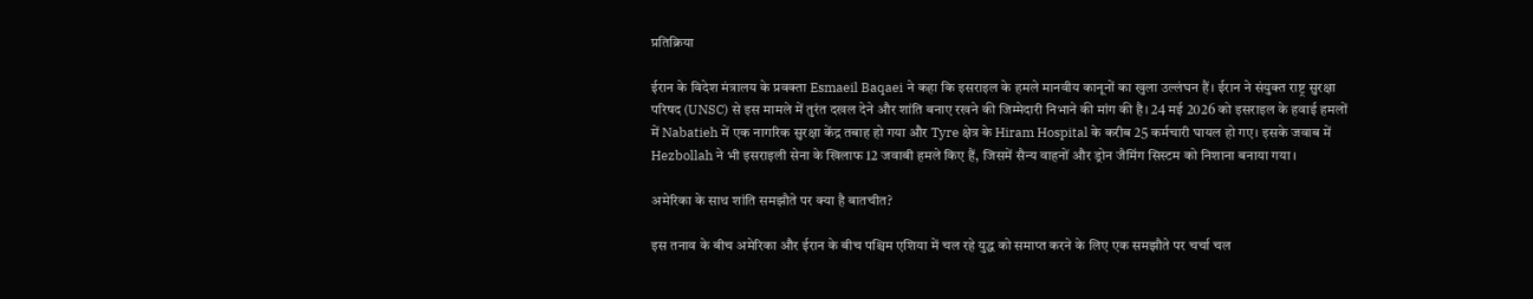प्रतिक्रिया

ईरान के विदेश मंत्रालय के प्रवक्ता Esmaeil Baqaei ने कहा कि इसराइल के हमले मानवीय कानूनों का खुला उल्लंघन हैं। ईरान ने संयुक्त राष्ट्र सुरक्षा परिषद (UNSC) से इस मामले में तुरंत दखल देने और शांति बनाए रखने की जिम्मेदारी निभाने की मांग की है। 24 मई 2026 को इसराइल के हवाई हमलों में Nabatieh में एक नागरिक सुरक्षा केंद्र तबाह हो गया और Tyre क्षेत्र के Hiram Hospital के करीब 25 कर्मचारी घायल हो गए। इसके जवाब में Hezbollah ने भी इसराइली सेना के खिलाफ 12 जवाबी हमले किए हैं, जिसमें सैन्य वाहनों और ड्रोन जैमिंग सिस्टम को निशाना बनाया गया।

अमेरिका के साथ शांति समझौते पर क्या है बातचीत?

इस तनाव के बीच अमेरिका और ईरान के बीच पश्चिम एशिया में चल रहे युद्ध को समाप्त करने के लिए एक समझौते पर चर्चा चल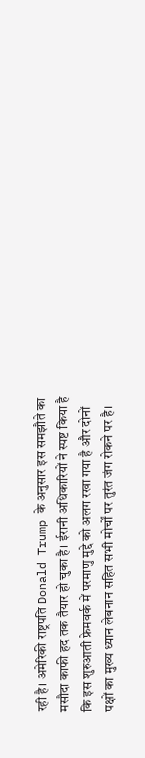रही है। अमेरिकी राष्ट्रपति Donald Trump के अनुसार इस समझौते का मसौदा काफी हद तक तैयार हो चुका है। ईरानी अधिकारियों ने स्पष्ट किया है कि इस शुरुआती फ्रेमवर्क में परमाणु मुद्दे को अलग रखा गया है और दोनों पक्षों का मुख्य ध्यान लेबनान सहित सभी मोर्चों पर तुरंत जंग रोकने पर है।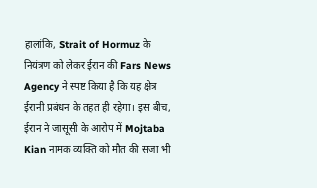हालांकि, Strait of Hormuz के नियंत्रण को लेकर ईरान की Fars News Agency ने स्पष्ट किया है कि यह क्षेत्र ईरानी प्रबंधन के तहत ही रहेगा। इस बीच, ईरान ने जासूसी के आरोप में Mojtaba Kian नामक व्यक्ति को मौत की सजा भी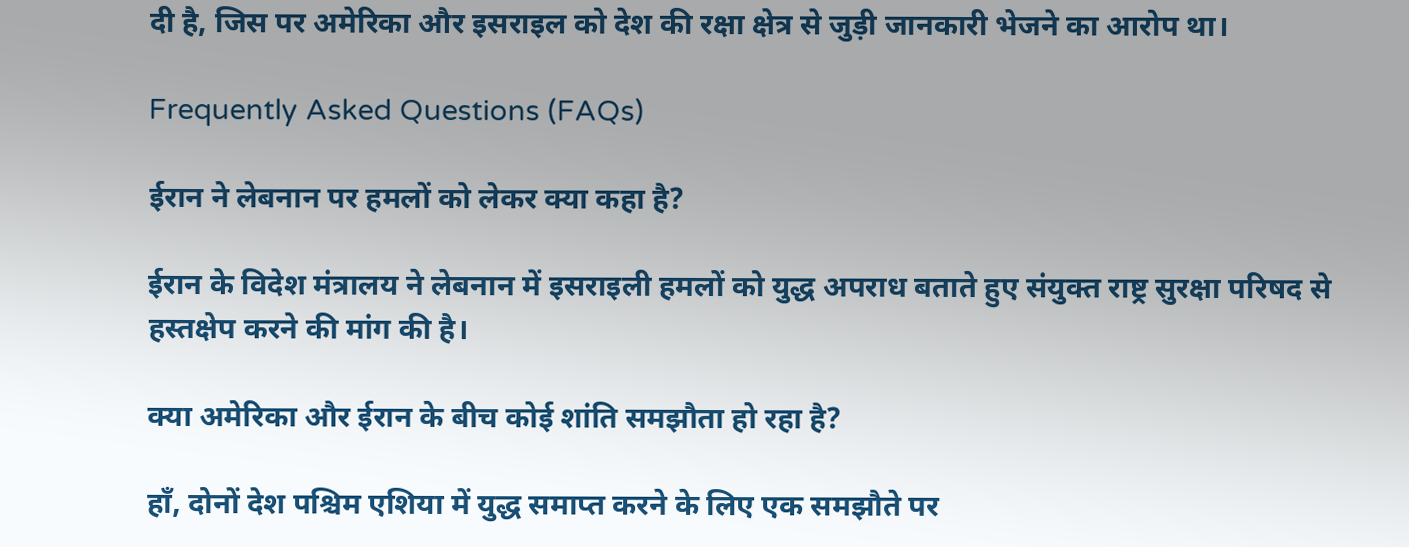दी है, जिस पर अमेरिका और इसराइल को देश की रक्षा क्षेत्र से जुड़ी जानकारी भेजने का आरोप था।

Frequently Asked Questions (FAQs)

ईरान ने लेबनान पर हमलों को लेकर क्या कहा है?

ईरान के विदेश मंत्रालय ने लेबनान में इसराइली हमलों को युद्ध अपराध बताते हुए संयुक्त राष्ट्र सुरक्षा परिषद से हस्तक्षेप करने की मांग की है।

क्या अमेरिका और ईरान के बीच कोई शांति समझौता हो रहा है?

हाँ, दोनों देश पश्चिम एशिया में युद्ध समाप्त करने के लिए एक समझौते पर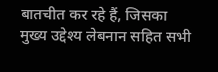बातचीत कर रहे हैं, जिसका मुख्य उद्देश्य लेबनान सहित सभी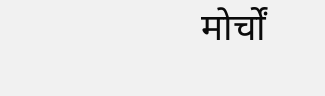मोर्चों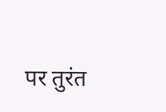पर तुरंत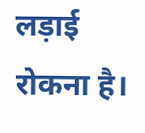लड़ाई रोकना है।